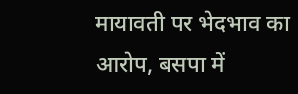मायावती पर भेदभाव का आरोप, बसपा में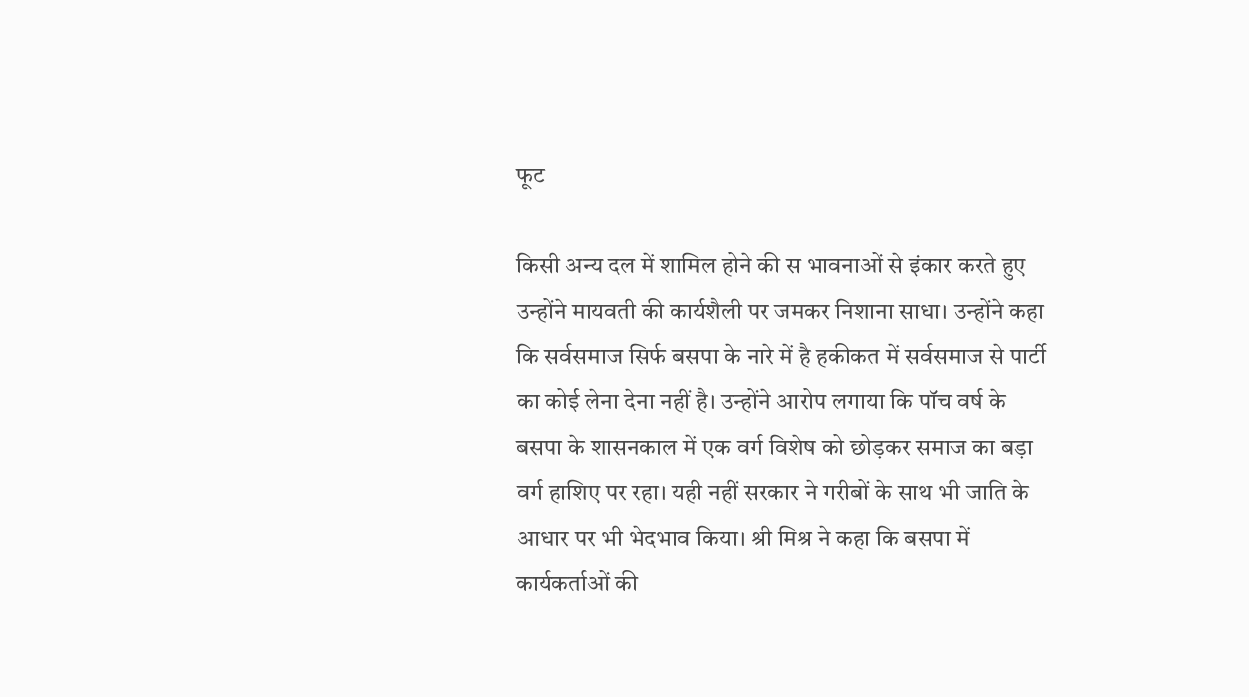फूट

किसी अन्य दल में शामिल होने की स भावनाओं से इंकार करते हुए उन्होंने मायवती की कार्यशैली पर जमकर निशाना साधा। उन्होंने कहा कि सर्वसमाज सिर्फ बसपा के नारे में है हकीकत में सर्वसमाज से पार्टी का कोई लेना देना नहीं है। उन्होंने आरोप लगाया कि पॉच वर्ष के बसपा के शासनकाल में एक वर्ग विशेष को छोड़कर समाज का बड़ा वर्ग हाशिए पर रहा। यही नहीं सरकार ने गरीबों के साथ भी जाति के आधार पर भी भेदभाव किया। श्री मिश्र ने कहा कि बसपा में कार्यकर्ताओं की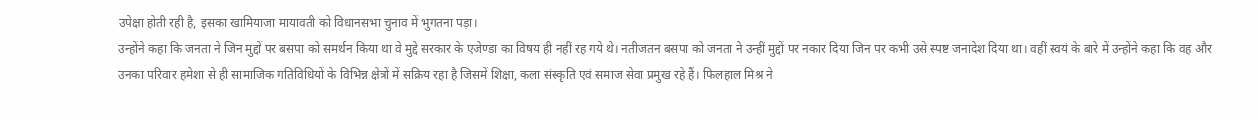उपेक्षा होती रही है, इसका खामियाजा मायावती को विधानसभा चुनाव में भुगतना पड़ा।
उन्होंने कहा कि जनता ने जिन मुद्दों पर बसपा को समर्थन किया था वे मुद्दे सरकार के एजेण्डा का विषय ही नहीं रह गये थे। नतीजतन बसपा को जनता ने उन्हीं मुद्दों पर नकार दिया जिन पर कभी उसे स्पष्ट जनादेश दिया था। वहीं स्वयं के बारे में उन्होंने कहा कि वह और उनका परिवार हमेशा से ही सामाजिक गतिविधियों के विभिन्न क्षेत्रों में सक्रिय रहा है जिसमें शिक्षा, कला संस्कृति एवं समाज सेवा प्रमुख रहे हैं। फिलहाल मिश्र ने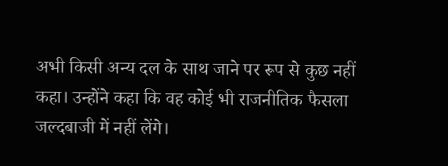अभी किसी अन्य दल के साथ जाने पर रूप से कुछ नहीं कहा। उन्होंने कहा कि वह कोई भी राजनीतिक फैसला जल्दबाजी में नहीं लेंगे।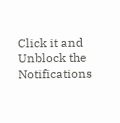Click it and Unblock the Notifications